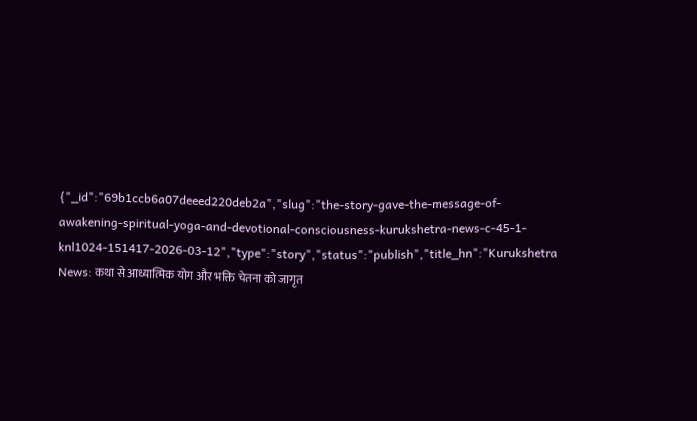{"_id":"69b1ccb6a07deeed220deb2a","slug":"the-story-gave-the-message-of-awakening-spiritual-yoga-and-devotional-consciousness-kurukshetra-news-c-45-1-knl1024-151417-2026-03-12","type":"story","status":"publish","title_hn":"Kurukshetra News: कथा से आध्यात्मिक योग और भक्ति चेतना को जागृत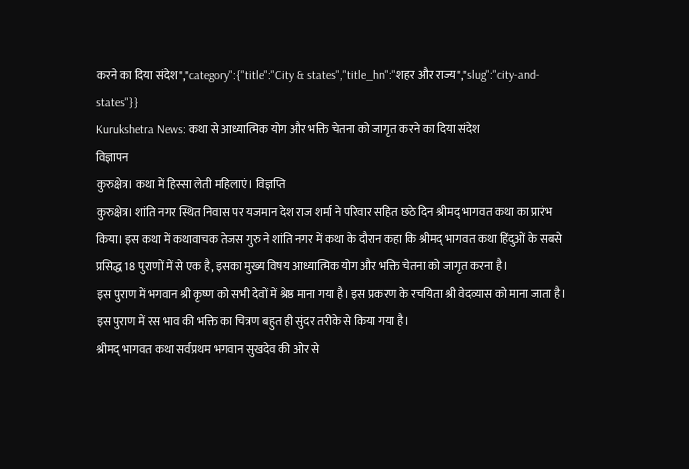करने का दिया संदेश","category":{"title":"City & states","title_hn":"शहर और राज्य","slug":"city-and-states"}}
Kurukshetra News: कथा से आध्यात्मिक योग और भक्ति चेतना को जागृत करने का दिया संदेश
विज्ञापन
कुरुक्षेत्र। कथा में हिस्सा लेती महिलाएं। विज्ञप्ति
कुरुक्षेत्र। शांति नगर स्थित निवास पर यजमान देश राज शर्मा ने परिवार सहित छठे दिन श्रीमद् भागवत कथा का प्रारंभ किया। इस कथा में कथावाचक तेजस गुरु ने शांति नगर में कथा के दौरान कहा कि श्रीमद् भागवत कथा हिंदुओं के सबसे प्रसिद्ध 18 पुराणों में से एक है, इसका मुख्य विषय आध्यात्मिक योग और भक्ति चेतना को जागृत करना है।
इस पुराण में भगवान श्री कृष्ण को सभी देवों में श्रेष्ठ माना गया है। इस प्रकरण के रचयिता श्री वेदव्यास को माना जाता है। इस पुराण में रस भाव की भक्ति का चित्रण बहुत ही सुंदर तरीके से किया गया है।
श्रीमद् भागवत कथा सर्वप्रथम भगवान सुखदेव की ओर से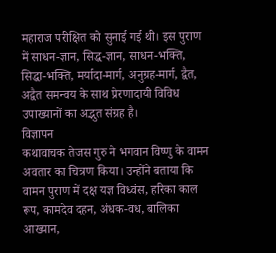महाराज परीक्षित को सुनाई गई थी। इस पुराण में साधन-ज्ञान, सिद्ध-ज्ञान, साधन-भक्ति, सिद्धा-भक्ति, मर्यादा-मार्ग, अनुग्रह-मार्ग, द्वैत, अद्वैत समन्वय के साथ प्रेरणादायी विविध उपाख्यानों का अद्भुत संग्रह है।
विज्ञापन
कथावाचक तेजस गुरु ने भगवान विष्णु के वामन अवतार का चित्रण किया। उन्होंने बताया कि वामन पुराण में दक्ष यज्ञ विध्वंस, हरिका काल रूप, कामदेव दहन, अंधक-वध, बालिका आख्यान,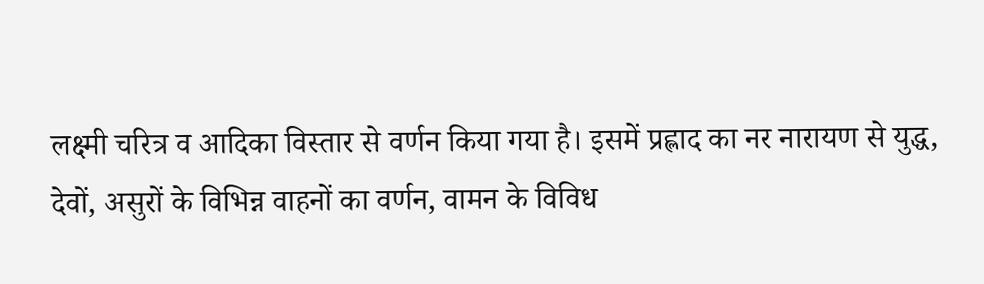लक्ष्मी चरित्र व आदिका विस्तार से वर्णन किया गया है। इसमें प्रह्लाद का नर नारायण से युद्ध, देवों, असुरों के विभिन्न वाहनों का वर्णन, वामन के विविध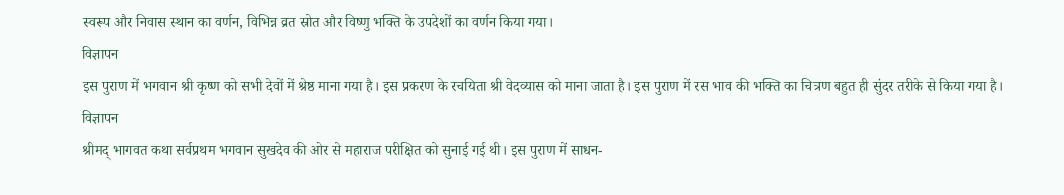स्वरूप और निवास स्थान का वर्णन, विभिन्न व्रत स्रोत और विष्णु भक्ति के उपदेशों का वर्णन किया गया।
विज्ञापन
इस पुराण में भगवान श्री कृष्ण को सभी देवों में श्रेष्ठ माना गया है। इस प्रकरण के रचयिता श्री वेदव्यास को माना जाता है। इस पुराण में रस भाव की भक्ति का चित्रण बहुत ही सुंदर तरीके से किया गया है।
विज्ञापन
श्रीमद् भागवत कथा सर्वप्रथम भगवान सुखदेव की ओर से महाराज परीक्षित को सुनाई गई थी। इस पुराण में साधन-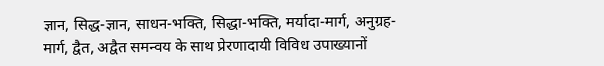ज्ञान, सिद्ध-ज्ञान, साधन-भक्ति, सिद्धा-भक्ति, मर्यादा-मार्ग, अनुग्रह-मार्ग, द्वैत, अद्वैत समन्वय के साथ प्रेरणादायी विविध उपाख्यानों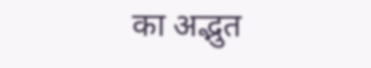का अद्भुत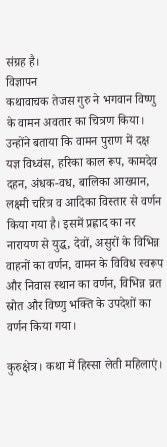संग्रह है।
विज्ञापन
कथावाचक तेजस गुरु ने भगवान विष्णु के वामन अवतार का चित्रण किया। उन्होंने बताया कि वामन पुराण में दक्ष यज्ञ विध्वंस, हरिका काल रूप, कामदेव दहन, अंधक-वध, बालिका आख्यान, लक्ष्मी चरित्र व आदिका विस्तार से वर्णन किया गया है। इसमें प्रह्लाद का नर नारायण से युद्ध, देवों, असुरों के विभिन्न वाहनों का वर्णन, वामन के विविध स्वरूप और निवास स्थान का वर्णन, विभिन्न व्रत स्रोत और विष्णु भक्ति के उपदेशों का वर्णन किया गया।

कुरुक्षेत्र। कथा में हिस्सा लेती महिलाएं।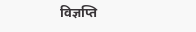विज्ञप्ति